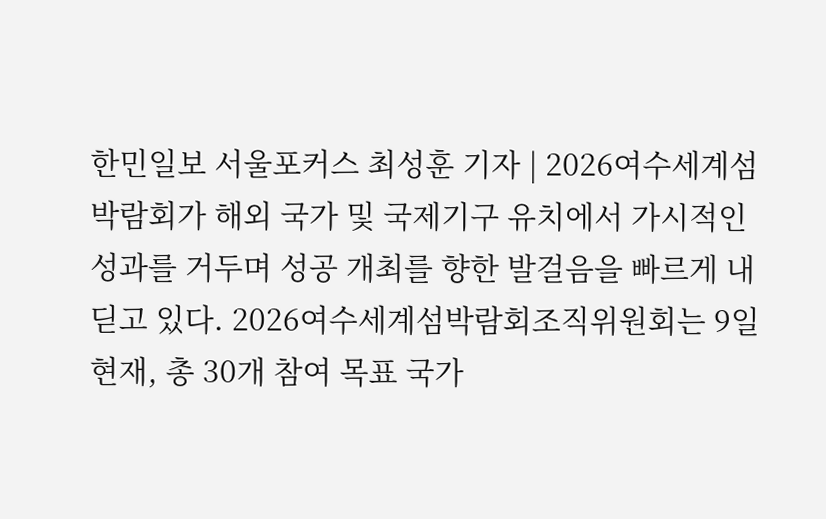한민일보 서울포커스 최성훈 기자 | 2026여수세계섬박람회가 해외 국가 및 국제기구 유치에서 가시적인 성과를 거두며 성공 개최를 향한 발걸음을 빠르게 내딛고 있다. 2026여수세계섬박람회조직위원회는 9일 현재, 총 30개 참여 목표 국가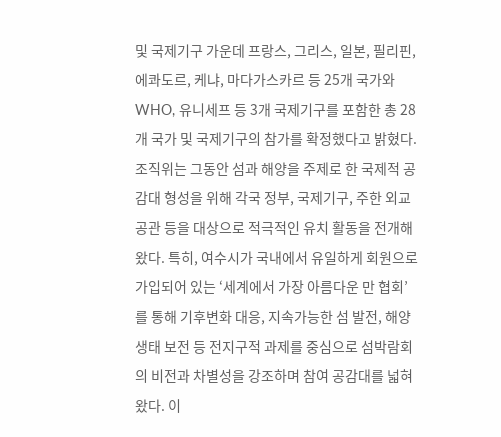및 국제기구 가운데 프랑스, 그리스, 일본, 필리핀, 에콰도르, 케냐, 마다가스카르 등 25개 국가와 WHO, 유니세프 등 3개 국제기구를 포함한 총 28개 국가 및 국제기구의 참가를 확정했다고 밝혔다. 조직위는 그동안 섬과 해양을 주제로 한 국제적 공감대 형성을 위해 각국 정부, 국제기구, 주한 외교공관 등을 대상으로 적극적인 유치 활동을 전개해 왔다. 특히, 여수시가 국내에서 유일하게 회원으로 가입되어 있는 ‘세계에서 가장 아름다운 만 협회’를 통해 기후변화 대응, 지속가능한 섬 발전, 해양 생태 보전 등 전지구적 과제를 중심으로 섬박람회의 비전과 차별성을 강조하며 참여 공감대를 넓혀왔다. 이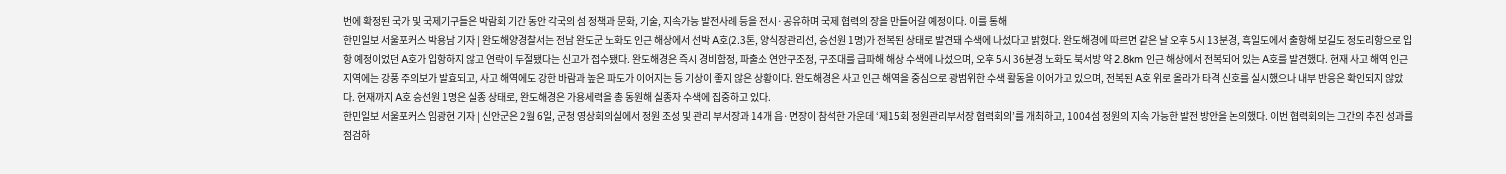번에 확정된 국가 및 국제기구들은 박람회 기간 동안 각국의 섬 정책과 문화, 기술, 지속가능 발전사례 등을 전시·공유하며 국제 협력의 장을 만들어갈 예정이다. 이를 통해
한민일보 서울포커스 박용남 기자 | 완도해양경찰서는 전남 완도군 노화도 인근 해상에서 선박 A호(2.3톤, 양식장관리선, 승선원 1명)가 전복된 상태로 발견돼 수색에 나섰다고 밝혔다. 완도해경에 따르면 같은 날 오후 5시 13분경, 흑일도에서 출항해 보길도 정도리항으로 입항 예정이었던 A호가 입항하지 않고 연락이 두절됐다는 신고가 접수됐다. 완도해경은 즉시 경비함정, 파출소 연안구조정, 구조대를 급파해 해상 수색에 나섰으며, 오후 5시 36분경 노화도 북서방 약 2.8km 인근 해상에서 전복되어 있는 A호를 발견했다. 현재 사고 해역 인근 지역에는 강풍 주의보가 발효되고, 사고 해역에도 강한 바람과 높은 파도가 이어지는 등 기상이 좋지 않은 상황이다. 완도해경은 사고 인근 해역을 중심으로 광범위한 수색 활동을 이어가고 있으며, 전복된 A호 위로 올라가 타격 신호를 실시했으나 내부 반응은 확인되지 않았다. 현재까지 A호 승선원 1명은 실종 상태로, 완도해경은 가용세력을 총 동원해 실종자 수색에 집중하고 있다.
한민일보 서울포커스 임광현 기자 | 신안군은 2월 6일, 군청 영상회의실에서 정원 조성 및 관리 부서장과 14개 읍·면장이 참석한 가운데 ‘제15회 정원관리부서장 협력회의’를 개최하고, 1004섬 정원의 지속 가능한 발전 방안을 논의했다. 이번 협력회의는 그간의 추진 성과를 점검하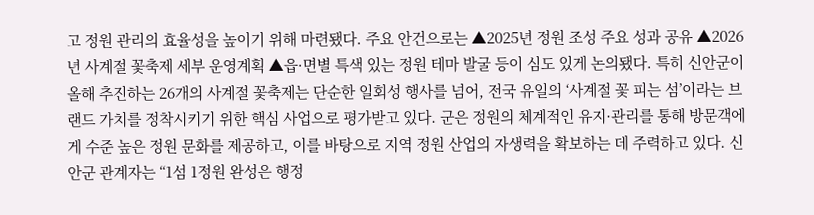고 정원 관리의 효율성을 높이기 위해 마련됐다. 주요 안건으로는 ▲2025년 정원 조성 주요 성과 공유 ▲2026년 사계절 꽃축제 세부 운영계획 ▲읍·면별 특색 있는 정원 테마 발굴 등이 심도 있게 논의됐다. 특히 신안군이 올해 추진하는 26개의 사계절 꽃축제는 단순한 일회성 행사를 넘어, 전국 유일의 ‘사계절 꽃 피는 섬’이라는 브랜드 가치를 정착시키기 위한 핵심 사업으로 평가받고 있다. 군은 정원의 체계적인 유지·관리를 통해 방문객에게 수준 높은 정원 문화를 제공하고, 이를 바탕으로 지역 정원 산업의 자생력을 확보하는 데 주력하고 있다. 신안군 관계자는 “1섬 1정원 완성은 행정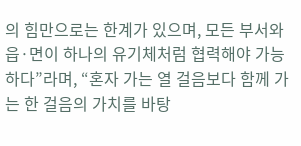의 힘만으로는 한계가 있으며, 모든 부서와 읍·면이 하나의 유기체처럼 협력해야 가능하다”라며, “혼자 가는 열 걸음보다 함께 가는 한 걸음의 가치를 바탕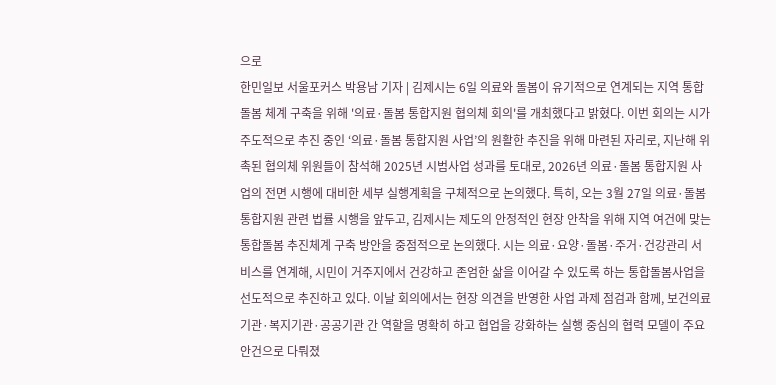으로
한민일보 서울포커스 박용남 기자 | 김제시는 6일 의료와 돌봄이 유기적으로 연계되는 지역 통합돌봄 체계 구축을 위해 '의료·돌봄 통합지원 협의체 회의'를 개최했다고 밝혔다. 이번 회의는 시가 주도적으로 추진 중인 ‘의료·돌봄 통합지원 사업’의 원활한 추진을 위해 마련된 자리로, 지난해 위촉된 협의체 위원들이 참석해 2025년 시범사업 성과를 토대로, 2026년 의료·돌봄 통합지원 사업의 전면 시행에 대비한 세부 실행계획을 구체적으로 논의했다. 특히, 오는 3월 27일 의료·돌봄 통합지원 관련 법률 시행을 앞두고, 김제시는 제도의 안정적인 현장 안착을 위해 지역 여건에 맞는 통합돌봄 추진체계 구축 방안을 중점적으로 논의했다. 시는 의료·요양·돌봄·주거·건강관리 서비스를 연계해, 시민이 거주지에서 건강하고 존엄한 삶을 이어갈 수 있도록 하는 통합돌봄사업을 선도적으로 추진하고 있다. 이날 회의에서는 현장 의견을 반영한 사업 과제 점검과 함께, 보건의료기관·복지기관·공공기관 간 역할을 명확히 하고 협업을 강화하는 실행 중심의 협력 모델이 주요 안건으로 다뤄졌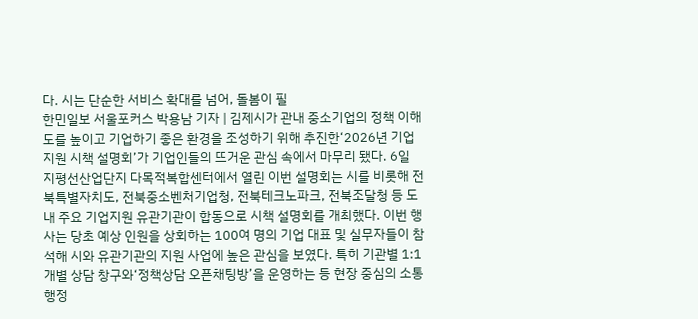다. 시는 단순한 서비스 확대를 넘어, 돌봄이 필
한민일보 서울포커스 박용남 기자 | 김제시가 관내 중소기업의 정책 이해도를 높이고 기업하기 좋은 환경을 조성하기 위해 추진한‘2026년 기업지원 시책 설명회’가 기업인들의 뜨거운 관심 속에서 마무리 됐다. 6일 지평선산업단지 다목적복합센터에서 열린 이번 설명회는 시를 비롯해 전북특별자치도, 전북중소벤처기업청, 전북테크노파크, 전북조달청 등 도내 주요 기업지원 유관기관이 합동으로 시책 설명회를 개최했다. 이번 행사는 당초 예상 인원을 상회하는 100여 명의 기업 대표 및 실무자들이 참석해 시와 유관기관의 지원 사업에 높은 관심을 보였다. 특히 기관별 1:1 개별 상담 창구와‘정책상담 오픈채팅방’을 운영하는 등 현장 중심의 소통 행정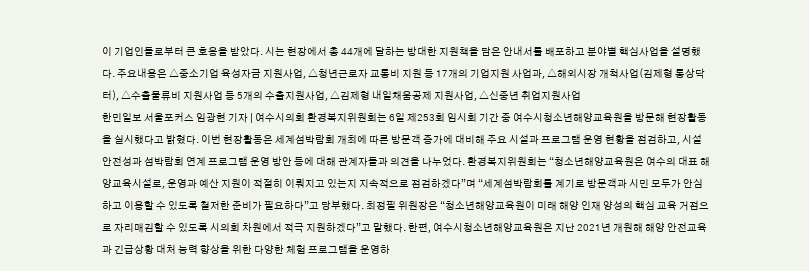이 기업인들로부터 큰 호응을 받았다. 시는 현장에서 총 44개에 달하는 방대한 지원책을 담은 안내서를 배포하고 분야별 핵심사업을 설명했다. 주요내용은 △중소기업 육성자금 지원사업, △청년근로자 교통비 지원 등 17개의 기업지원 사업과, △해외시장 개척사업(김제형 통상닥터), △수출물류비 지원사업 등 5개의 수출지원사업, △김제형 내일채움공제 지원사업, △신중년 취업지원사업
한민일보 서울포커스 임광현 기자 | 여수시의회 환경복지위원회는 6일 제253회 임시회 기간 중 여수시청소년해양교육원을 방문해 현장활동을 실시했다고 밝혔다. 이번 현장활동은 세계섬박람회 개최에 따른 방문객 증가에 대비해 주요 시설과 프로그램 운영 현황을 점검하고, 시설 안전성과 섬박람회 연계 프로그램 운영 방안 등에 대해 관계자들과 의견을 나누었다. 환경복지위원회는 “청소년해양교육원은 여수의 대표 해양교육시설로, 운영과 예산 지원이 적절히 이뤄지고 있는지 지속적으로 점검하겠다”며 “세계섬박람회를 계기로 방문객과 시민 모두가 안심하고 이용할 수 있도록 철저한 준비가 필요하다”고 당부했다. 최정필 위원장은 “청소년해양교육원이 미래 해양 인재 양성의 핵심 교육 거점으로 자리매김할 수 있도록 시의회 차원에서 적극 지원하겠다”고 말했다. 한편, 여수시청소년해양교육원은 지난 2021년 개원해 해양 안전교육과 긴급상황 대처 능력 향상을 위한 다양한 체험 프로그램을 운영하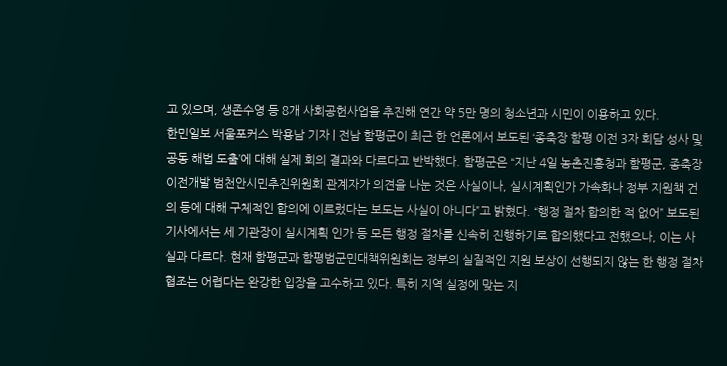고 있으며, 생존수영 등 8개 사회공헌사업을 추진해 연간 약 5만 명의 청소년과 시민이 이용하고 있다.
한민일보 서울포커스 박용남 기자 | 전남 함평군이 최근 한 언론에서 보도된 ‘종축장 함평 이전 3자 회담 성사 및 공동 해법 도출’에 대해 실제 회의 결과와 다르다고 반박했다. 함평군은 “지난 4일 농촌진흥청과 함평군, 종축장이전개발 범천안시민추진위원회 관계자가 의견을 나눈 것은 사실이나, 실시계획인가 가속화나 정부 지원책 건의 등에 대해 구체적인 합의에 이르렀다는 보도는 사실이 아니다”고 밝혔다. “행정 절차 합의한 적 없어” 보도된 기사에서는 세 기관장이 실시계획 인가 등 모든 행정 절차를 신속히 진행하기로 합의했다고 전했으나, 이는 사실과 다르다. 현재 함평군과 함평범군민대책위원회는 정부의 실질적인 지원 보상이 선행되지 않는 한 행정 절차 협조는 어렵다는 완강한 입장을 고수하고 있다. 특히 지역 실정에 맞는 지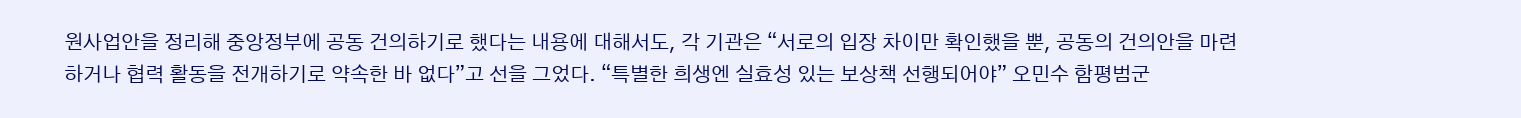원사업안을 정리해 중앙정부에 공동 건의하기로 했다는 내용에 대해서도, 각 기관은 “서로의 입장 차이만 확인했을 뿐, 공동의 건의안을 마련하거나 협력 활동을 전개하기로 약속한 바 없다”고 선을 그었다. “특별한 희생엔 실효성 있는 보상책 선행되어야” 오민수 함평범군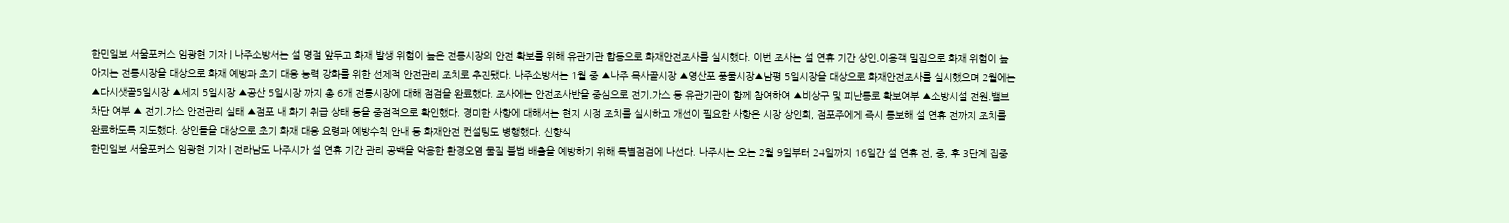한민일보 서울포커스 임광현 기자 | 나주소방서는 설 명절 앞두고 화재 발생 위험이 높은 전통시장의 안전 확보를 위해 유관기관 합동으로 화재안전조사를 실시했다. 이번 조사는 설 연휴 기간 상인․이용객 밀집으로 화재 위험이 높아지는 전통시장을 대상으로 화재 예방과 초기 대응 능력 강화를 위한 선제적 안전관리 조치로 추진됐다. 나주소방서는 1월 중 ▲나주 목사골시장 ▲영산포 풍물시장▲남평 5일시장을 대상으로 화재안전조사를 실시했으며 2월에는 ▲다시샛골5일시장 ▲세지 5일시장 ▲공산 5일시장 까지 총 6개 전통시장에 대해 점검을 완료했다. 조사에는 안전조사반을 중심으로 전기․가스 등 유관기관이 함께 참여하여 ▲비상구 및 피난통로 확보여부 ▲소방시설 전원․밸브 차단 여부 ▲ 전기․가스 안전관리 실태 ▲점포 내 화기 취급 상태 등을 중점적으로 확인했다. 경미한 사항에 대해서는 현지 시정 조치를 실시하고 개선이 필요한 사항은 시장 상인회, 점포주에게 즉시 통보해 설 연휴 전까지 조치를 완료하도록 지도했다. 상인들을 대상으로 초기 화재 대응 요령과 예방수칙 안내 등 화재안전 컨설팅도 병행했다. 신향식
한민일보 서울포커스 임광현 기자 | 전라남도 나주시가 설 연휴 기간 관리 공백을 악용한 환경오염 물질 불법 배출을 예방하기 위해 특별점검에 나선다. 나주시는 오는 2월 9일부터 24일까지 16일간 설 연휴 전, 중, 후 3단계 집중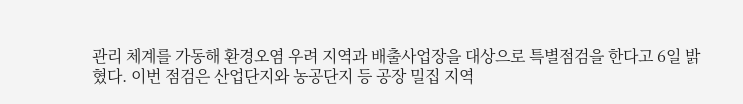관리 체계를 가동해 환경오염 우려 지역과 배출사업장을 대상으로 특별점검을 한다고 6일 밝혔다. 이번 점검은 산업단지와 농공단지 등 공장 밀집 지역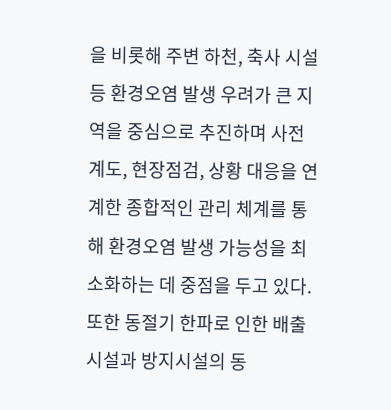을 비롯해 주변 하천, 축사 시설 등 환경오염 발생 우려가 큰 지역을 중심으로 추진하며 사전 계도, 현장점검, 상황 대응을 연계한 종합적인 관리 체계를 통해 환경오염 발생 가능성을 최소화하는 데 중점을 두고 있다. 또한 동절기 한파로 인한 배출시설과 방지시설의 동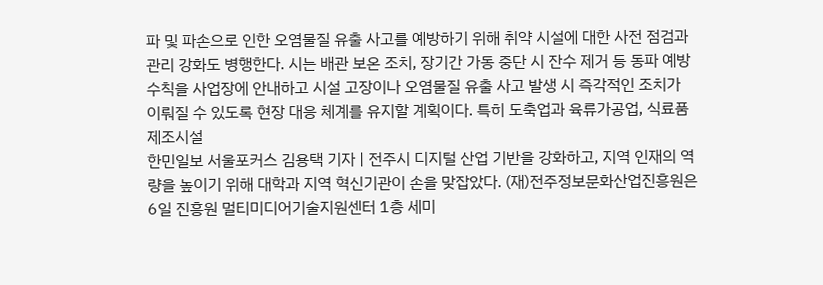파 및 파손으로 인한 오염물질 유출 사고를 예방하기 위해 취약 시설에 대한 사전 점검과 관리 강화도 병행한다. 시는 배관 보온 조치, 장기간 가동 중단 시 잔수 제거 등 동파 예방 수칙을 사업장에 안내하고 시설 고장이나 오염물질 유출 사고 발생 시 즉각적인 조치가 이뤄질 수 있도록 현장 대응 체계를 유지할 계획이다. 특히 도축업과 육류가공업, 식료품 제조시설
한민일보 서울포커스 김용택 기자 | 전주시 디지털 산업 기반을 강화하고, 지역 인재의 역량을 높이기 위해 대학과 지역 혁신기관이 손을 맞잡았다. (재)전주정보문화산업진흥원은 6일 진흥원 멀티미디어기술지원센터 1층 세미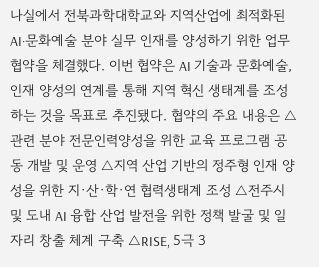나실에서 전북과학대학교와 지역산업에 최적화된 AI·문화예술 분야 실무 인재를 양성하기 위한 업무협약을 체결했다. 이번 협약은 AI 기술과 문화예술, 인재 양성의 연계를 통해 지역 혁신 생태계를 조성하는 것을 목표로 추진됐다. 협약의 주요 내용은 △관련 분야 전문인력양성을 위한 교육 프로그램 공동 개발 및 운영 △지역 산업 기반의 정주형 인재 양성을 위한 지·산·학·연 협력생태계 조성 △전주시 및 도내 AI 융합 산업 발전을 위한 정책 발굴 및 일자리 창출 체계 구축 △RISE, 5극 3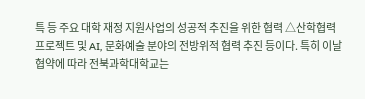특 등 주요 대학 재정 지원사업의 성공적 추진을 위한 협력 △산학협력 프로젝트 및 AI, 문화예술 분야의 전방위적 협력 추진 등이다. 특히 이날 협약에 따라 전북과학대학교는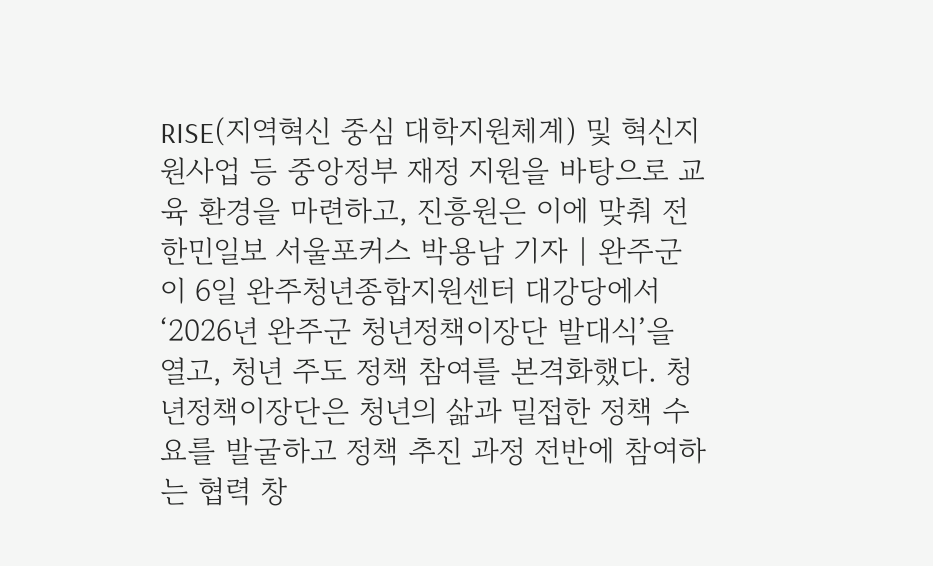RISE(지역혁신 중심 대학지원체계) 및 혁신지원사업 등 중앙정부 재정 지원을 바탕으로 교육 환경을 마련하고, 진흥원은 이에 맞춰 전
한민일보 서울포커스 박용남 기자 | 완주군이 6일 완주청년종합지원센터 대강당에서 ‘2026년 완주군 청년정책이장단 발대식’을 열고, 청년 주도 정책 참여를 본격화했다. 청년정책이장단은 청년의 삶과 밀접한 정책 수요를 발굴하고 정책 추진 과정 전반에 참여하는 협력 창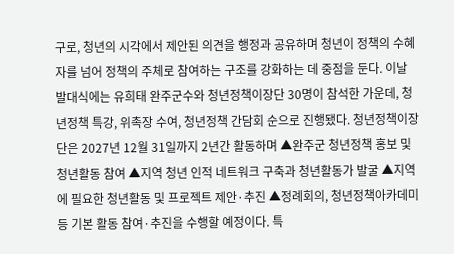구로, 청년의 시각에서 제안된 의견을 행정과 공유하며 청년이 정책의 수혜자를 넘어 정책의 주체로 참여하는 구조를 강화하는 데 중점을 둔다. 이날 발대식에는 유희태 완주군수와 청년정책이장단 30명이 참석한 가운데, 청년정책 특강, 위촉장 수여, 청년정책 간담회 순으로 진행됐다. 청년정책이장단은 2027년 12월 31일까지 2년간 활동하며 ▲완주군 청년정책 홍보 및 청년활동 참여 ▲지역 청년 인적 네트워크 구축과 청년활동가 발굴 ▲지역에 필요한 청년활동 및 프로젝트 제안·추진 ▲정례회의, 청년정책아카데미 등 기본 활동 참여·추진을 수행할 예정이다. 특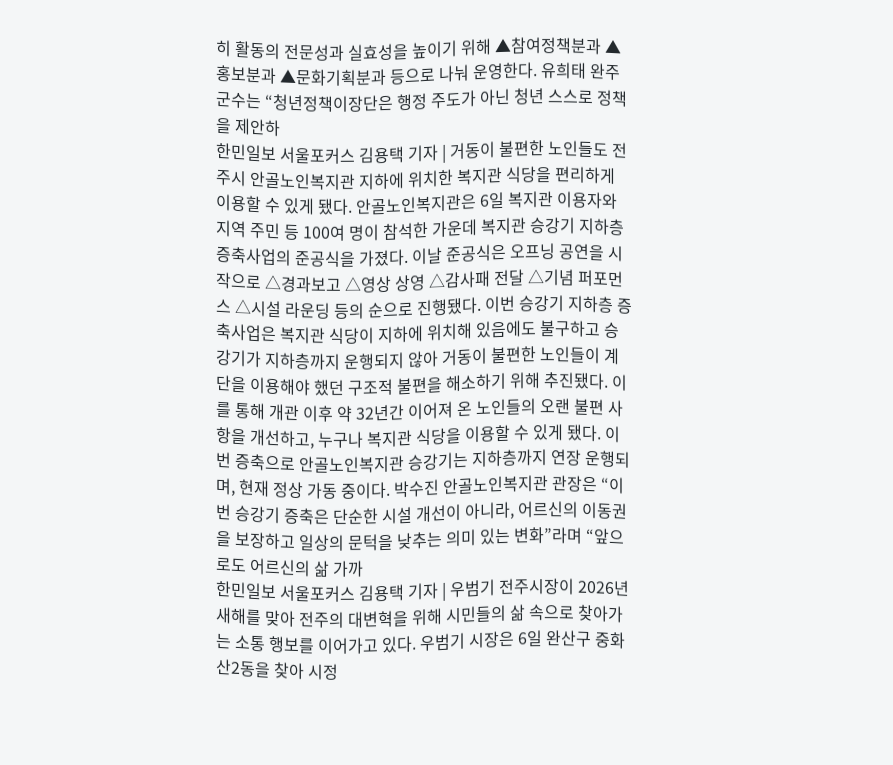히 활동의 전문성과 실효성을 높이기 위해 ▲참여정책분과 ▲홍보분과 ▲문화기획분과 등으로 나눠 운영한다. 유희태 완주군수는 “청년정책이장단은 행정 주도가 아닌 청년 스스로 정책을 제안하
한민일보 서울포커스 김용택 기자 | 거동이 불편한 노인들도 전주시 안골노인복지관 지하에 위치한 복지관 식당을 편리하게 이용할 수 있게 됐다. 안골노인복지관은 6일 복지관 이용자와 지역 주민 등 100여 명이 참석한 가운데 복지관 승강기 지하층 증축사업의 준공식을 가졌다. 이날 준공식은 오프닝 공연을 시작으로 △경과보고 △영상 상영 △감사패 전달 △기념 퍼포먼스 △시설 라운딩 등의 순으로 진행됐다. 이번 승강기 지하층 증축사업은 복지관 식당이 지하에 위치해 있음에도 불구하고 승강기가 지하층까지 운행되지 않아 거동이 불편한 노인들이 계단을 이용해야 했던 구조적 불편을 해소하기 위해 추진됐다. 이를 통해 개관 이후 약 32년간 이어져 온 노인들의 오랜 불편 사항을 개선하고, 누구나 복지관 식당을 이용할 수 있게 됐다. 이번 증축으로 안골노인복지관 승강기는 지하층까지 연장 운행되며, 현재 정상 가동 중이다. 박수진 안골노인복지관 관장은 “이번 승강기 증축은 단순한 시설 개선이 아니라, 어르신의 이동권을 보장하고 일상의 문턱을 낮추는 의미 있는 변화”라며 “앞으로도 어르신의 삶 가까
한민일보 서울포커스 김용택 기자 | 우범기 전주시장이 2026년 새해를 맞아 전주의 대변혁을 위해 시민들의 삶 속으로 찾아가는 소통 행보를 이어가고 있다. 우범기 시장은 6일 완산구 중화산2동을 찾아 시정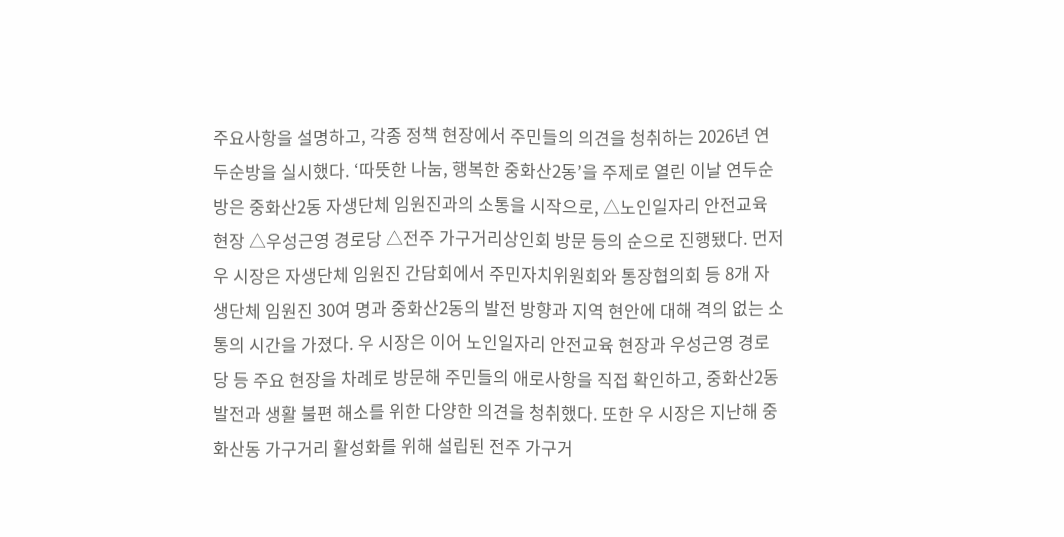주요사항을 설명하고, 각종 정책 현장에서 주민들의 의견을 청취하는 2026년 연두순방을 실시했다. ‘따뜻한 나눔, 행복한 중화산2동’을 주제로 열린 이날 연두순방은 중화산2동 자생단체 임원진과의 소통을 시작으로, △노인일자리 안전교육 현장 △우성근영 경로당 △전주 가구거리상인회 방문 등의 순으로 진행됐다. 먼저 우 시장은 자생단체 임원진 간담회에서 주민자치위원회와 통장협의회 등 8개 자생단체 임원진 30여 명과 중화산2동의 발전 방향과 지역 현안에 대해 격의 없는 소통의 시간을 가졌다. 우 시장은 이어 노인일자리 안전교육 현장과 우성근영 경로당 등 주요 현장을 차례로 방문해 주민들의 애로사항을 직접 확인하고, 중화산2동 발전과 생활 불편 해소를 위한 다양한 의견을 청취했다. 또한 우 시장은 지난해 중화산동 가구거리 활성화를 위해 설립된 전주 가구거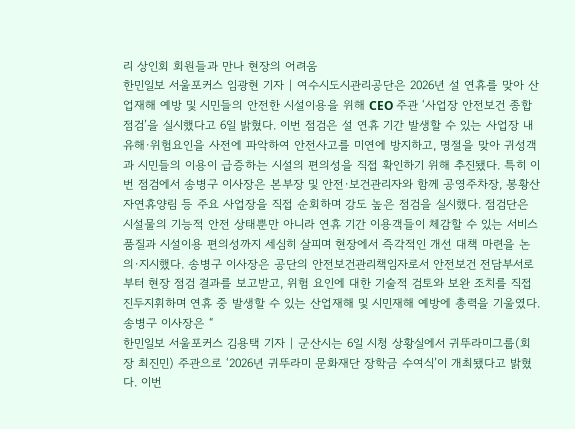리 상인회 회원들과 만나 현장의 어려움
한민일보 서울포커스 임광현 기자 | 여수시도시관리공단은 2026년 설 연휴를 맞아 산업재해 예방 및 시민들의 안전한 시설이용을 위해 CEO 주관 ‘사업장 안전보건 종합점검’을 실시했다고 6일 밝혔다. 이번 점검은 설 연휴 기간 발생할 수 있는 사업장 내 유해·위험요인을 사전에 파악하여 안전사고를 미연에 방지하고, 명절을 맞아 귀성객과 시민들의 이용이 급증하는 시설의 편의성을 직접 확인하기 위해 추진됐다. 특히 이번 점검에서 송병구 이사장은 본부장 및 안전·보건관리자와 함께 공영주차장, 봉황산자연휴양림 등 주요 사업장을 직접 순회하며 강도 높은 점검을 실시했다. 점검단은 시설물의 기능적 안전 상태뿐만 아니라 연휴 기간 이용객들이 체감할 수 있는 서비스 품질과 시설이용 편의성까지 세심히 살피며 현장에서 즉각적인 개선 대책 마련을 논의·지시했다. 송병구 이사장은 공단의 안전보건관리책임자로서 안전보건 전담부서로부터 현장 점검 결과를 보고받고, 위험 요인에 대한 기술적 검토와 보완 조치를 직접 진두지휘하며 연휴 중 발생할 수 있는 산업재해 및 시민재해 예방에 총력을 기울였다. 송병구 이사장은 “
한민일보 서울포커스 김용택 기자 | 군산시는 6일 시청 상황실에서 귀뚜라미그룹(회장 최진민) 주관으로 ‘2026년 귀뚜라미 문화재단 장학금 수여식’이 개최됐다고 밝혔다. 이번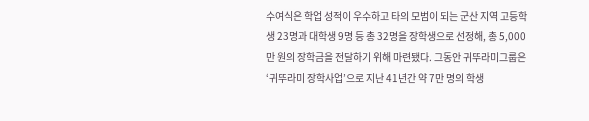수여식은 학업 성적이 우수하고 타의 모범이 되는 군산 지역 고등학생 23명과 대학생 9명 등 총 32명을 장학생으로 선정해, 총 5,000만 원의 장학금을 전달하기 위해 마련됐다. 그동안 귀뚜라미그룹은 ‘귀뚜라미 장학사업’으로 지난 41년간 약 7만 명의 학생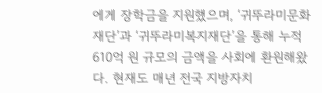에게 장학금을 지원했으며, ‘귀뚜라미문화재단’과 ‘귀뚜라미복지재단’을 통해 누적 610억 원 규모의 금액을 사회에 환원해왔다. 현재도 매년 전국 지방자치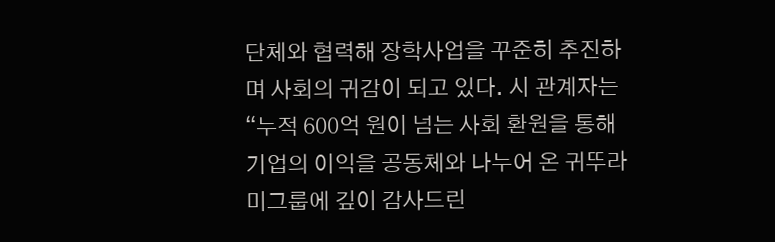단체와 협력해 장학사업을 꾸준히 추진하며 사회의 귀감이 되고 있다. 시 관계자는 “누적 600억 원이 넘는 사회 환원을 통해 기업의 이익을 공동체와 나누어 온 귀뚜라미그룹에 깊이 감사드린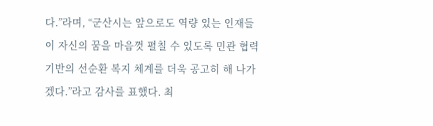다.”라며, “군산시는 앞으로도 역량 있는 인재들이 자신의 꿈을 마음껏 펼칠 수 있도록 민관 협력 기반의 선순환 복지 체계를 더욱 공고히 해 나가겠다.”라고 감사를 표했다. 최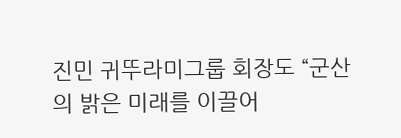진민 귀뚜라미그룹 회장도 “군산의 밝은 미래를 이끌어